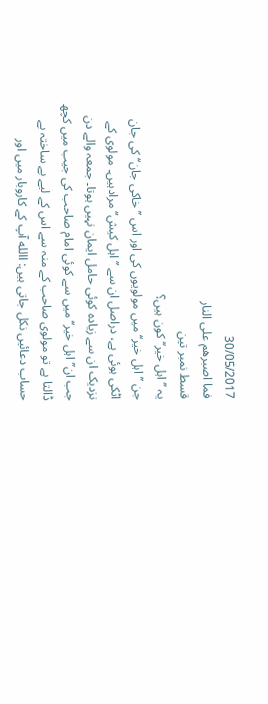30/05/2017
فما اصبرھم علی النار
قسط نمبر تین
یہ ’’اہل خیر‘‘ کون ہیں؟
جن ’’ اہل خیر‘‘ میں مولویوں کی اور اس ’’خاکی جان‘‘ کی جان اٹکی ہوئی ہے، دراصل ان سے ’’ اہل کیش‘‘ مرادہیں۔ مولوی کے نزدیک ان سے زیادہ کوئی حامل ایمان نہیں ہوتا۔ جمعہ والے دن جب ان’’ اہل خیر‘‘ میں سے کوئی امام صاحب کی جیب میں کچھ ڈالتا ہے تو مولوی صاحب کے منہ سے اس کے لیے بے ساختہ بے حساب دعائیں نکل جاتی ہیں: االله آپ کے کاروبار میں اور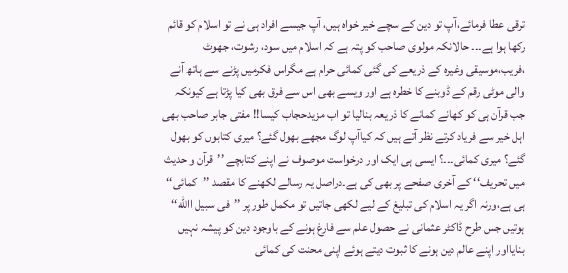ترقی عطا فرمائے،آپ تو دین کے سچے خیر خواہ ہیں، آپ جیسے افراد ہی نے تو اسلام کو قائم رکھا ہوا ہے۔۔۔ حالانکہ مولوی صاحب کو پتہ ہے کہ اسلام میں سود، رشوت، جھوٹ ،فریب،موسیقی وغیرہ کے ذریعے کی گئی کمائی حرام ہے مگراس فکرمیں پڑنے سے ہاتھ آنے والی موٹی رقم کے ڈوبنے کا خطرہ ہے اور ویسے بھی اس سے فرق بھی کیا پڑتا ہے کیونکہ جب قرآن ہی کو کھانے کمانے کا ذریعہ بنالیا تو اب مزیدحجاب کیسا!! مفتی جابر صاحب بھی اہل خیر سے فریاد کرتے نظر آتے ہیں کہ کیاآپ لوگ مجھے بھول گئے؟ میری کتابوں کو بھول گئے؟ میری کمائی۔۔۔؟ ایسی ہی ایک اور درخواست موصوف نے اپنے کتابچے ’’قرآن و حدیث میں تحریف‘‘ کے آخری صفحے پر بھی کی ہے۔دراصل یہ رسالے لکھنے کا مقصد ’’کمائی‘‘ ہی ہے،ورنہ اگر یہ اسلام کی تبلیغ کے لیے لکھی جاتیں تو مکمل طور پر ’’فی سبیل االله‘‘ ہوتیں جس طرح ڈاکٹر عثمانی نے حصول علم سے فارغ ہونے کے باوجود دین کو پیشہ نہیں بنایااور اپنے عالم دین ہونے کا ثبوت دیتے ہوئے اپنی محنت کی کمائی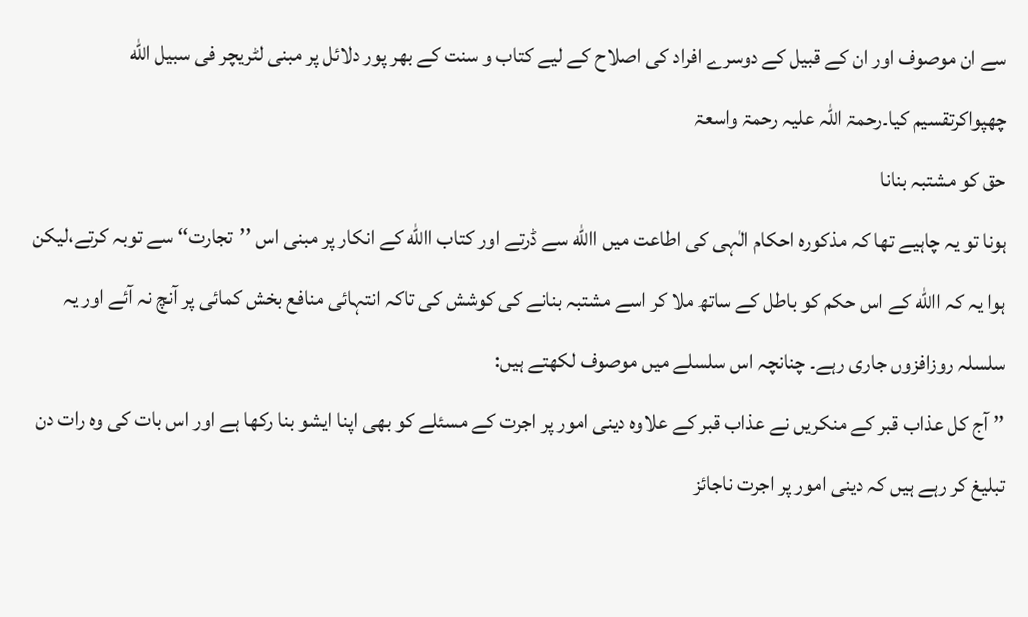سے ان موصوف اور ان کے قبیل کے دوسرے افراد کی اصلاح کے لیے کتاب و سنت کے بھر پور دلائل پر مبنی لٹریچر فی سبیل الله چھپواکرتقسیم کیا۔رحمۃ اللّٰہ علیہ رحمۃ واسعۃ
حق کو مشتبہ بنانا
ہونا تو یہ چاہیے تھا کہ مذکورہ احکام الٰہی کی اطاعت میں االله سے ڈرتے اور کتاب االله کے انکار پر مبنی اس ’’تجارت‘‘ سے توبہ کرتے،لیکن ہوا یہ کہ االله کے اس حکم کو باطل کے ساتھ ملا کر اسے مشتبہ بنانے کی کوشش کی تاکہ انتہائی منافع بخش کمائی پر آنچ نہ آئے اور یہ سلسلہ روزافزوں جاری رہے۔ چنانچہ اس سلسلے میں موصوف لکھتے ہیں:
’’ آج کل عذاب قبر کے منکریں نے عذاب قبر کے علاوہ دینی امور پر اجرت کے مسئلے کو بھی اپنا ایشو بنا رکھا ہے اور اس بات کی وہ رات دن تبلیغ کر رہے ہیں کہ دینی امور پر اجرت ناجائز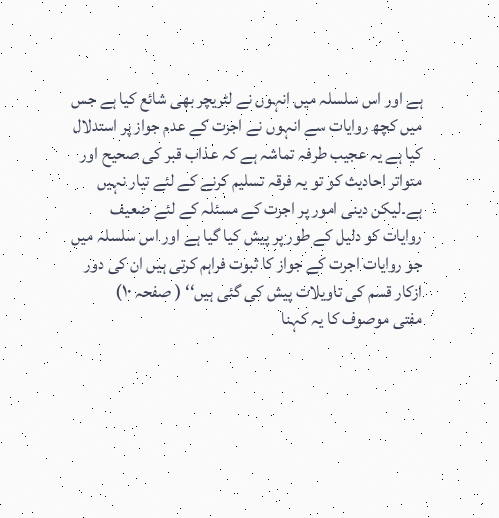ہے اور اس سلسلہ میں انہوں نے لٹریچر بھی شائع کیا ہے جس میں کچھ روایات سے انہوں نے اجرت کے عدم جواز پر استدلال کیا ہے یہ عجیب طرفہ تماشہ ہے کہ عذاب قبر کی صحیح اور متواتر احادیث کو تو یہ فرقہ تسلیم کرنے کے لئے تیار نہیں ہے۔لیکن دینی امور پر اجرت کے مسئلہ کے لئے ضعیف روایات کو دلیل کے طور پر پیش کیا گیا ہے اور اس سلسلہ میں جو روایات اجرت کے جواز کا ثبوت فراہم کرتی ہیں ان کی دور ازکار قسم کی تاویلات پیش کی گئی ہیں‘‘ ( صفحہ ۱۰)
مفتی موصوف کا یہ کہنا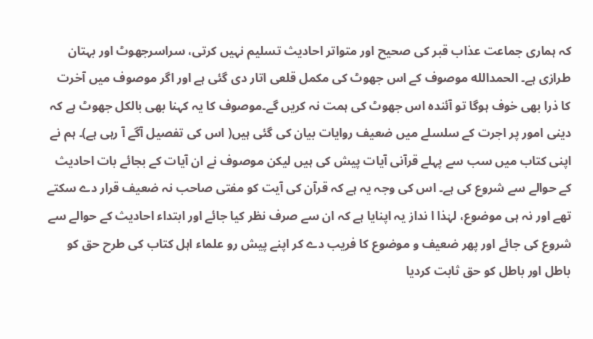کہ ہماری جماعت عذاب قبر کی صحیح اور متواتر احادیث تسلیم نہیں کرتی، سراسرجھوٹ اور بہتان طرازی ہے۔ الحمدالله موصوف کے اس جھوٹ کی مکمل قلعی اتار دی گئی ہے اور اگر موصوف میں آخرت کا ذرا بھی خوف ہوگا تو آئندہ اس جھوٹ کی ہمت نہ کریں گے۔موصوف کا یہ کہنا بھی بالکل جھوٹ ہے کہ دینی امور پر اجرت کے سلسلے میں ضعیف روایات بیان کی گئی ہیں( اس کی تفصیل آگے آ رہی ہے)۔ ہم نے اپنی کتاب میں سب سے پہلے قرآنی آیات پیش کی ہیں لیکن موصوف نے ان آیات کے بجائے بات احادیث کے حوالے سے شروع کی ہے۔ اس کی وجہ یہ ہے کہ قرآن کی آیت کو مفتی صاحب نہ ضعیف قرار دے سکتے تھے اور نہ ہی موضوع، لہٰذا ا نداز یہ اپنایا ہے کہ ان سے صرف نظر کیا جائے اور ابتداء احادیث کے حوالے سے شروع کی جائے اور پھر ضعیف و موضوع کا فریب دے کر اپنے پیش رو علماء اہل کتاب کی طرح حق کو باطل اور باطل کو حق ثابت کردیا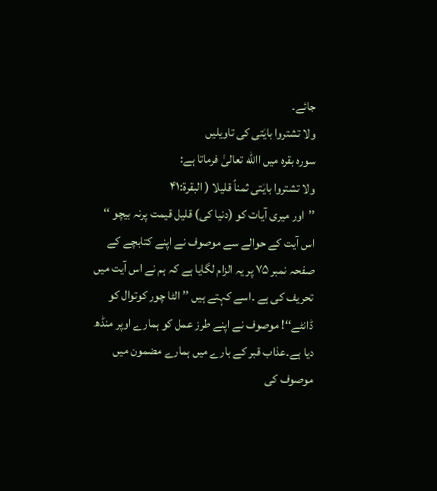جائے۔
ولا تشتروا بایٰتی کی تاویلیں
سورہ بقرہ میں االله تعالیٰ فرماتا ہے:
ولا تشتروا بایٰتی ثمناً قلیلا ( البقرۃ:۴۱
’’اور میری آیات کو (دنیا کی) قلیل قیمت پرنہ بیچو ‘‘
اس آیت کے حوالے سے موصوف نے اپنے کتابچے کے صفحہ نمبر ۷۵ پر یہ الزام لگایا ہے کہ ہم نے اس آیت میں تحریف کی ہے ۔اسے کہتے ہیں ’’ الٹا چور کوتوال کو ڈانٹے‘‘! موصوف نے اپنے طرز عمل کو ہمارے اوپر منڈھ دیا ہے۔عذاب قبر کے بارے میں ہمارے مضمون میں موصوف کی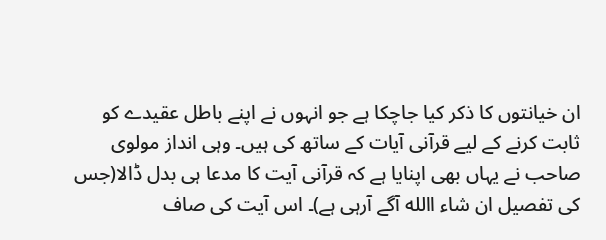ان خیانتوں کا ذکر کیا جاچکا ہے جو انہوں نے اپنے باطل عقیدے کو ثابت کرنے کے لیے قرآنی آیات کے ساتھ کی ہیں۔ وہی انداز مولوی صاحب نے یہاں بھی اپنایا ہے کہ قرآنی آیت کا مدعا ہی بدل ڈالا(جس کی تفصیل ان شاء االله آگے آرہی ہے)۔ اس آیت کی صاف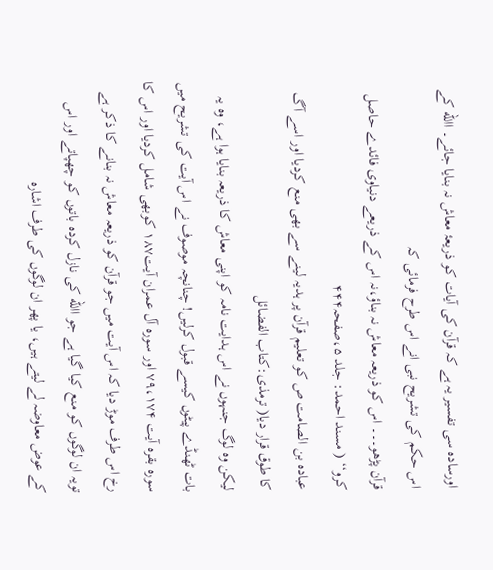اورسادہ سی تفسیر یہ ہے کہ قرآن کی آیات کو ذریعۂ معاش نہ بنایا جائے۔ االله کے اس حکم کی تشریح نبی انے اس طرح فرمائی کہ
قرآن پڑھو۔۔۔ اس کو ذریعہ معاش نہ بناؤ،نہ اس کے ذریعے دنیاوی فائدے حاصل کرو‘‘ ( مسند احمد: جلد ۵،صفحہ۴۴۴
عبادہ بن الصامت ص کو تعلیم قرآن پر ہدیہ لینے سے بھی منع کردیا اور اسے آگ کا طوق قرار دیا( ترمذی:کتاب الفضائل
لیکن وہ لوگ جنہوں نے اس ہدایت نامہ کو اپنی معاش کا ذریعہ بنایا ہوا ہے، وہ یہ بات ٹھنڈے پیٹوں کیسے قبول کرلیں! چنانچہ موصوف نے اس آیت کی تشریح میں سورہ بقرہ آیت ۷۹،۱۷۴ اور سورہ آل عمران آیت۱۸۷ کوبھی شامل کردیا اور اس کا رخ اس طرف موڑ دیا کہ اس آیت میں جو قرآن کو ذریعہ معاش نہ بنانے کا ذکر ہے تویہ ان لوگوں کو منع کیا گیا ہے جو االله کی نازل کردہ باتوں کو چھپاتے اور اس کے عوض معاوضہ لے لیتے ہیں، یا پھر ان لوگوں کی طرف اشارہ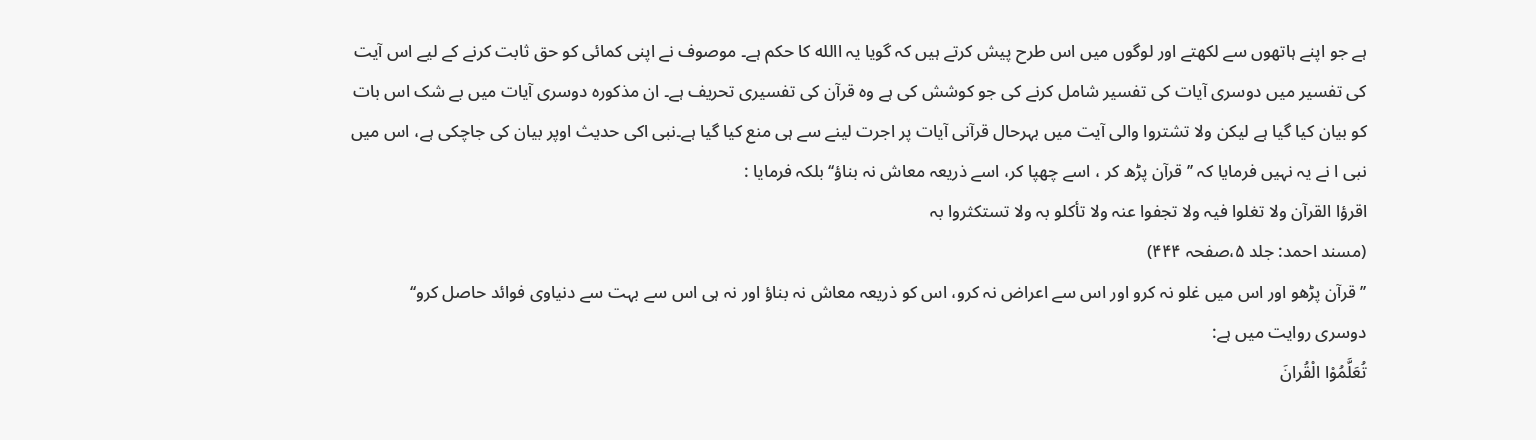ہے جو اپنے ہاتھوں سے لکھتے اور لوگوں میں اس طرح پیش کرتے ہیں کہ گویا یہ االله کا حکم ہے۔ موصوف نے اپنی کمائی کو حق ثابت کرنے کے لیے اس آیت کی تفسیر میں دوسری آیات کی تفسیر شامل کرنے کی جو کوشش کی ہے وہ قرآن کی تفسیری تحریف ہے۔ ان مذکورہ دوسری آیات میں بے شک اس بات کو بیان کیا گیا ہے لیکن ولا تشتروا والی آیت میں بہرحال قرآنی آیات پر اجرت لینے سے ہی منع کیا گیا ہے۔نبی اکی حدیث اوپر بیان کی جاچکی ہے، اس میں نبی ا نے یہ نہیں فرمایا کہ ’’ قرآن پڑھ کر ، اسے چھپا کر، اسے ذریعہ معاش نہ بناؤ‘‘ بلکہ فرمایا :
اقرؤا القرآن ولا تغلوا فیہ ولا تجفوا عنہ ولا تأکلو بہ ولا تستکثروا بہ
(مسند احمد: جلد ۵،صفحہ ۴۴۴)
’’ قرآن پڑھو اور اس میں غلو نہ کرو اور اس سے اعراض نہ کرو، اس کو ذریعہ معاش نہ بناؤ اور نہ ہی اس سے بہت سے دنیاوی فوائد حاصل کرو‘‘
دوسری روایت میں ہے:
تُعَلَّمُوْا الْقُرانَ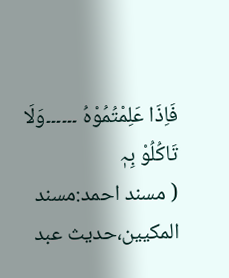فَاِذَا عَلِمْتُمُوْہُ ۔۔۔۔۔۔وَلَا تَاکُلُوْ بِہٖ
( مسند احمد:مسند المکیین،حدیث عبد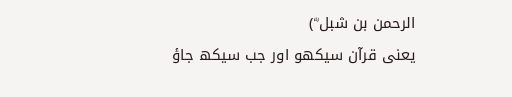الرحمن بن شبل ؓ)
یعنی قرآن سیکھو اور جب سیکھ جاؤ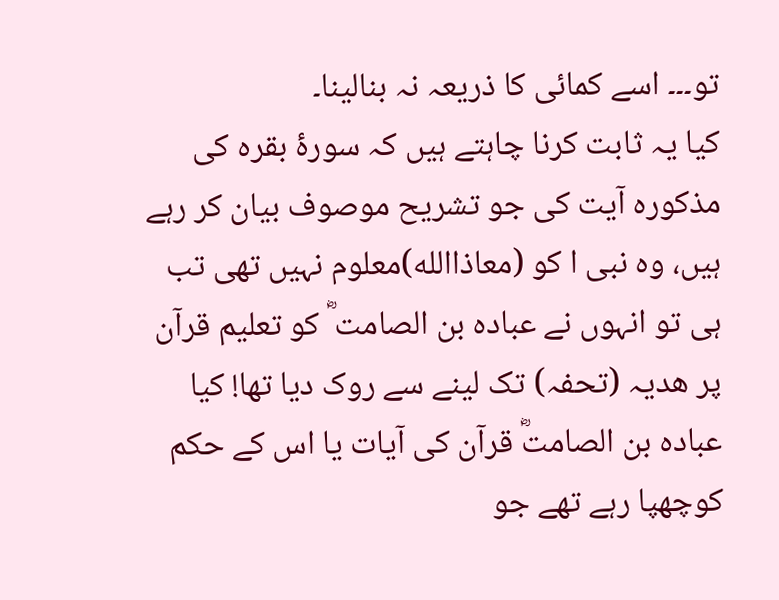تو۔۔۔ اسے کمائی کا ذریعہ نہ بنالینا۔
کیا یہ ثابت کرنا چاہتے ہیں کہ سورۂ بقرہ کی مذکورہ آیت کی جو تشریح موصوف بیان کر رہے ہیں، وہ نبی ا کو (معاذاالله)معلوم نہیں تھی تب ہی تو انہوں نے عبادہ بن الصامت ؓ کو تعلیم قرآن پر ھدیہ (تحفہ) تک لینے سے روک دیا تھا! کیا عبادہ بن الصامتؓ قرآن کی آیات یا اس کے حکم کوچھپا رہے تھے جو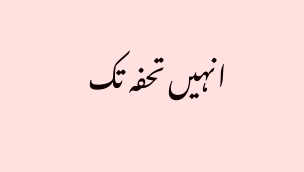انہیں تحفہ تک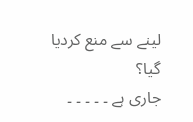لینے سے منع کردیا گیا؟
جاری ہے ۔ ۔ ۔ ۔ ۔